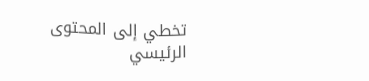تخطي إلى المحتوى الرئيسي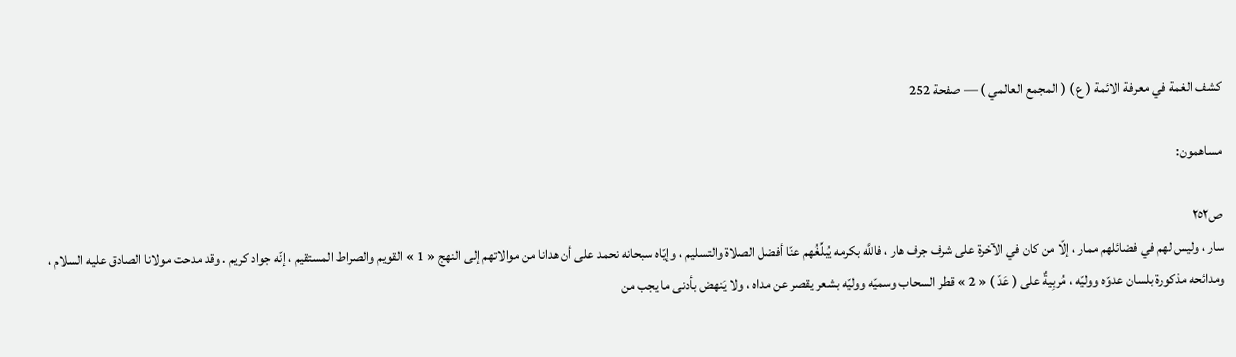كشف الغمة في معرفة الائمة ( ع ) ( المجمع العالمي ) — صفحة 252

مساهمون:

ص٢٥٢
سار ، وليس لهم في فضائلهم ممار ، إلّا من كان في الآخرة على شرف جرف هار ، فاللَّه بكرمه يُبلِّغُهم عنّا أفضل الصلاة والتسليم ، وإيّاه سبحانه نحمد على أن هدانا من موالاتهم إلى النهج « 1 » القويم والصراط المستقيم ، إنّه جواد كريم . وقد مدحت مولانا الصادق عليه السلام ، ومدائحه مذكورة بلسان عدوّه ووليّه ، مُربِيةٌ على ( عَدّ ) « 2 » قطر السحاب وسميّه ووليّه بشعر يقصر عن مداه ، ولا يَنهض بأدنى ما يجب من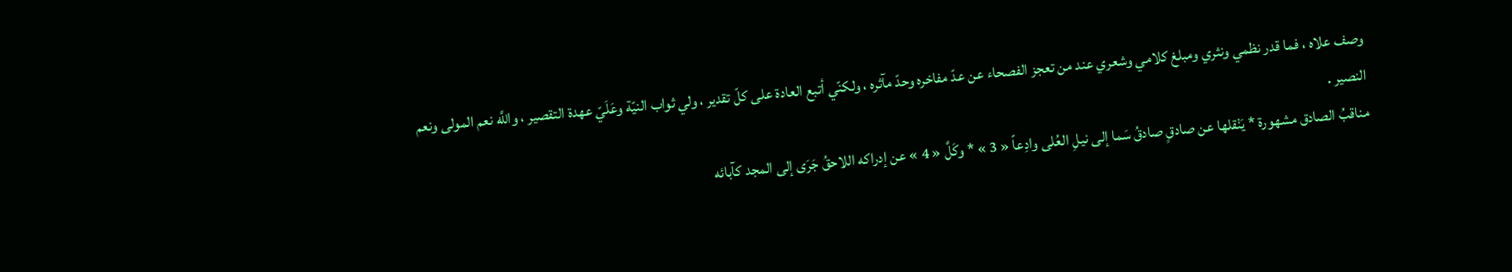وصف علاه ، فما قدر نظمي ونثري ومبلغ كلامي وشعري عند من تعجز الفصحاء عن عدّ مفاخره وحدّ مآثره ، ولكنّي أتبع العادة على كلّ تقدير ، ولي ثواب النيّة وعَلَيّ عهدة التقصير ، واللَّه نعم المولى ونعم النصير .
مناقبُ الصادق مشهورة * يَنْقلها عن صادقٍ صادقُ سَما إلى نيلِ العُلى وادِعاً « 3 » * وكَلَّ « 4 » عن إدراكه اللاحقُ جَرَى إلى المجد كآبائه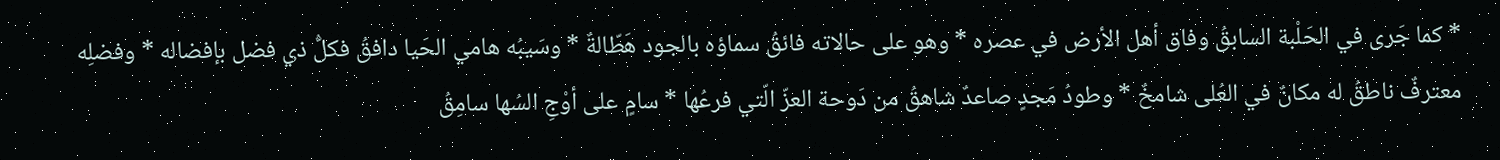* كما جَرى في الحَلْبة السابقُ وفاق أهل الأرض في عصره * وهو على حالاته فائقُ سماؤه بالجود هَطّالةٌ * وسَيبُه هامي الحَيا دافقُ فكلُّ ذي فضل بإفضاله * وفضلِه معترفٌ ناطقُ له مكانٌ في العُلى شامخٌ * وطودُ مَجدٍ صاعدٌ شاهقُ من دَوحة العزّ الّتي فرعُها * سامٍ على أوْجِ السُها سامِقُ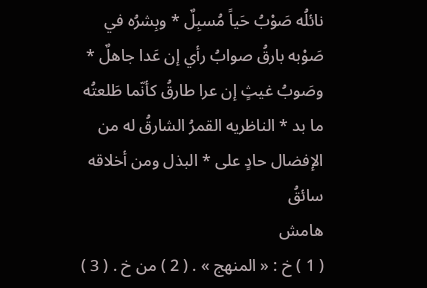نائلُه صَوْبُ حَياً مُسبِلٌ * وبِشرُه في صَوْبه بارقُ صوابُ رأي إن عَدا جاهلٌ * وصَوبُ غيثٍ إن عرا طارقُ كأنّما طَلعتُه ما بد * الناظريه القمرُ الشارقُ له من الإفضال حادٍ على * البذل ومن أخلاقه سائقُ
هامش
( 1 ) خ : « المنهج » . ( 2 ) من خ . ( 3 )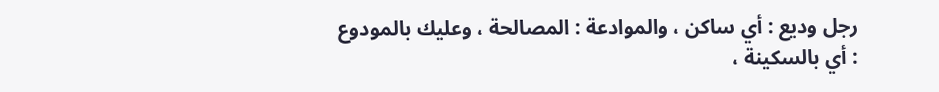رجل وديع : أي ساكن ، والموادعة : المصالحة ، وعليك بالمودوع : أي بالسكينة ،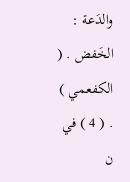والدَعة : الخَفض . ( الكفعمي ) . ( 4 ) في ن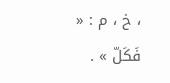، خ ، م : « فَكَلّ » .